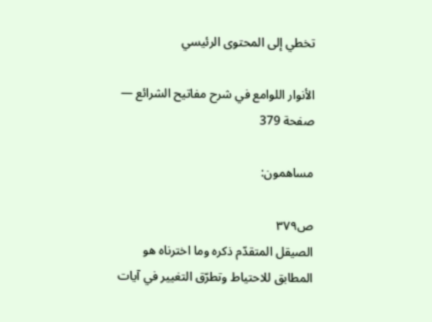تخطي إلى المحتوى الرئيسي

الأنوار اللوامع في شرح مفاتيح الشرائع — صفحة 379

مساهمون:

ص٣٧٩
الصيقل المتقدّم ذكره وما اخترناه هو المطابق للاحتياط وتطرّق التغيير في آيات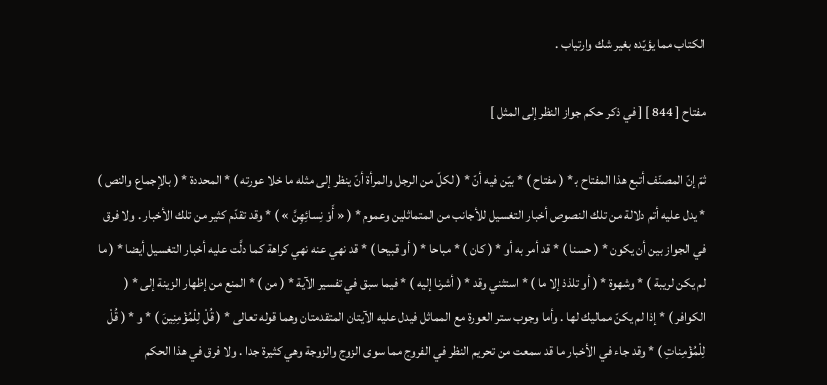الكتاب مما يؤيّده بغير شك وارتياب .

مفتاح [ 844 ] [ في ذكر حكم جواز النظر إلى المثل ]

ثمّ إنّ المصنّف أتبع هذا المفتاح ب‍ * ( مفتاح ) * بيّن فيه أنّ * ( لكلّ من الرجل والمرأة أنّ ينظر إلى مثله ما خلا عورته ) * المحددة * ( بالإجماع والنص ) * يدل عليه أتم دلالة من تلك النصوص أخبار التغسيل للأجانب من المتماثلين وعموم * ( « أَوْ نِسائِهِنَّ » ) * وقد تقدّم كثير من تلك الأخبار . ولا فرق في الجواز بين أن يكون * ( حسنا ) * قد أمر به أو * ( كان ) * مباحا * ( أو قبيحا ) * قد نهي عنه نهي كراهة كما دلَّت عليه أخبار التغسيل أيضا * ( ما لم يكن لريبة ) * وشهوة * ( أو تلذذ إلا ما ) * استثني وقد * ( أشرنا إليه ) * فيما سبق في تفسير الآية * ( من ) * المنع من إظهار الزينة إلى * ( الكوافر ) * إذا لم يكنّ مماليك لها . وأما وجوب ستر العورة مع المماثل فيدل عليه الآيتان المتقدمتان وهما قوله تعالى * ( قُلْ لِلْمُؤْمِنِينَ ) * و * ( قُلْ لِلْمُؤْمِناتِ ) * وقد جاء في الأخبار ما قد سمعت من تحريم النظر في الفروج مما سوى الزوج والزوجة وهي كثيرة جدا . ولا فرق في هذا الحكم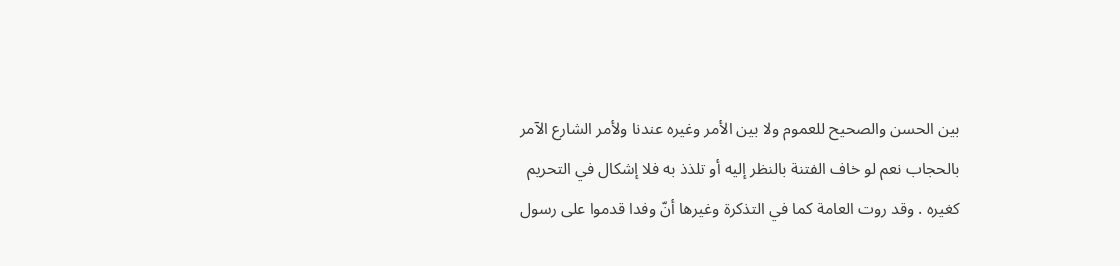بين الحسن والصحيح للعموم ولا بين الأمر وغيره عندنا ولأمر الشارع الآمر بالحجاب نعم لو خاف الفتنة بالنظر إليه أو تلذذ به فلا إشكال في التحريم كغيره . وقد روت العامة كما في التذكرة وغيرها أنّ وفدا قدموا على رسول